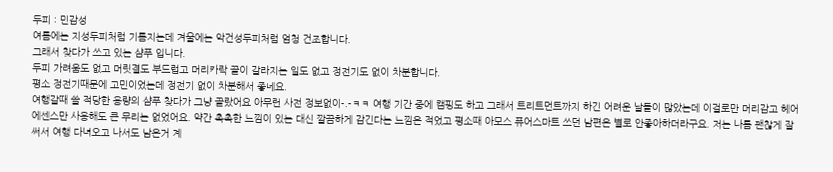두피 : 민감성
여름에는 지성두피처럼 기름지는데 겨울에는 악건성두피처럼 엄청 건조합니다.
그래서 찾다가 쓰고 있는 샴푸 입니다.
두피 가려움도 없고 머릿결도 부드럽고 머리카락 끝이 갈라지는 일도 없고 정전기도 없이 차분합니다.
평소 정전기때문에 고민이었는데 정전기 없이 차분해서 좋네요.
여행갈때 쓸 적당한 용량의 샴푸 찾다가 그냥 골랐어요 아무런 사전 정보없이-.-ㅋㅋ 여행 기간 중에 캠핑도 하고 그래서 트리트먼트까지 하긴 어려운 날들이 많았는데 이걸로만 머리감고 헤어에센스만 사용해도 큰 무리는 없었어요. 약간 촉촉한 느낌이 있는 대신 깔끔하게 감긴다는 느낌은 적었고 평소때 아모스 퓨어스마트 쓰던 남편은 별로 안좋아하더라구요. 저는 나름 괜찮게 잘 써서 여행 다녀오고 나서도 남은거 계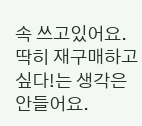속 쓰고있어요. 딱히 재구매하고싶다!는 생각은 안들어요.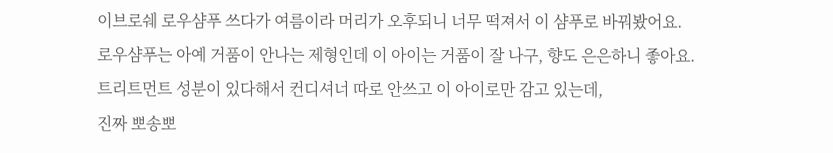이브로쉐 로우샴푸 쓰다가 여름이라 머리가 오후되니 너무 떡져서 이 샴푸로 바꿔봤어요.
로우샴푸는 아예 거품이 안나는 제형인데 이 아이는 거품이 잘 나구, 향도 은은하니 좋아요.
트리트먼트 성분이 있다해서 컨디셔너 따로 안쓰고 이 아이로만 감고 있는데,
진짜 뽀송뽀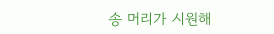송 머리가 시원해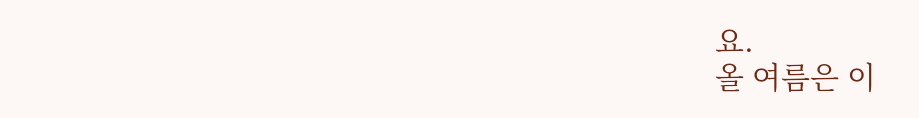요.
올 여름은 이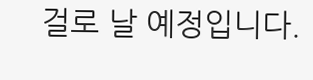걸로 날 예정입니다.